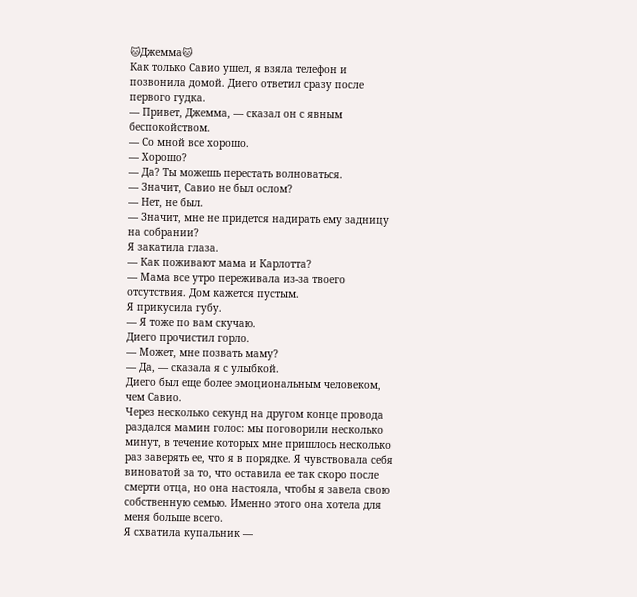🐱Джемма🐱
Как только Савио ушел, я взяла телефон и позвонила домой. Диего ответил сразу после первого гудка.
— Привет, Джемма, — сказал он с явным беспокойством.
— Со мной все хорошо.
— Хорошо?
— Да? Ты можешь перестать волноваться.
— Значит, Савио не был ослом?
— Нет, не был.
— Значит, мне не придется надирать ему задницу на собрании?
Я закатила глаза.
— Как поживают мама и Карлотта?
— Мама все утро переживала из-за твоего отсутствия. Дом кажется пустым.
Я прикусила губу.
— Я тоже по вам скучаю.
Диего прочистил горло.
— Может, мне позвать маму?
— Да, — сказала я с улыбкой.
Диего был еще более эмоциональным человеком, чем Савио.
Через несколько секунд на другом конце провода раздался мамин голос: мы поговорили несколько минут, в течение которых мне пришлось несколько раз заверять ее, что я в порядке. Я чувствовала себя виноватой за то, что оставила ее так скоро после смерти отца, но она настояла, чтобы я завела свою собственную семью. Именно этого она хотела для меня больше всего.
Я схватила купальник —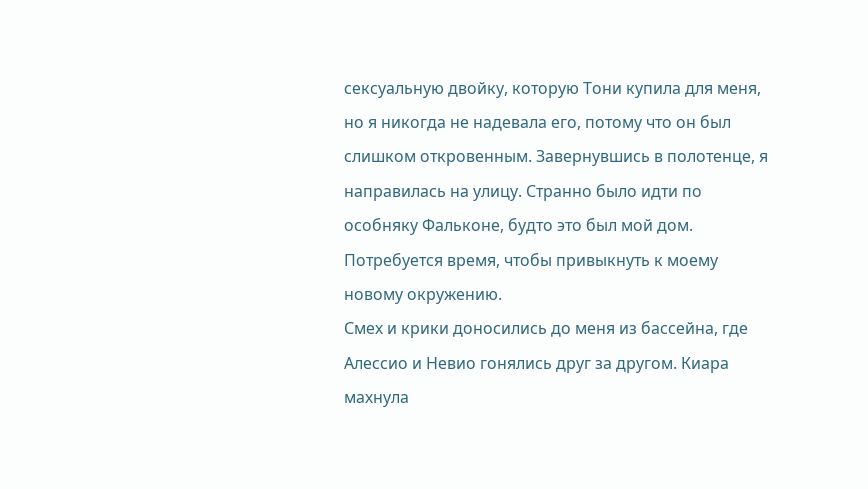сексуальную двойку, которую Тони купила для меня, но я никогда не надевала его, потому что он был слишком откровенным. Завернувшись в полотенце, я направилась на улицу. Странно было идти по особняку Фальконе, будто это был мой дом. Потребуется время, чтобы привыкнуть к моему новому окружению.
Смех и крики доносились до меня из бассейна, где Алессио и Невио гонялись друг за другом. Киара махнула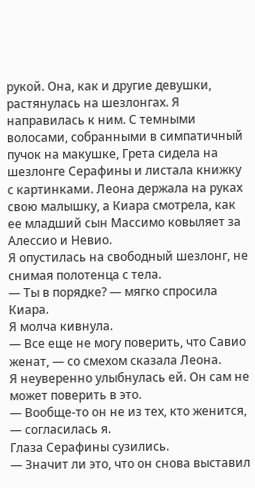рукой. Она, как и другие девушки, растянулась на шезлонгах. Я направилась к ним. С темными волосами, собранными в симпатичный пучок на макушке, Грета сидела на шезлонге Серафины и листала книжку с картинками. Леона держала на руках свою малышку, а Киара смотрела, как ее младший сын Массимо ковыляет за Алессио и Невио.
Я опустилась на свободный шезлонг, не снимая полотенца с тела.
— Ты в порядке? — мягко спросила Киара.
Я молча кивнула.
— Все еще не могу поверить, что Савио женат, — со смехом сказала Леона.
Я неуверенно улыбнулась ей. Он сам не может поверить в это.
— Вообще-то он не из тех, кто женится, — согласилась я.
Глаза Серафины сузились.
— Значит ли это, что он снова выставил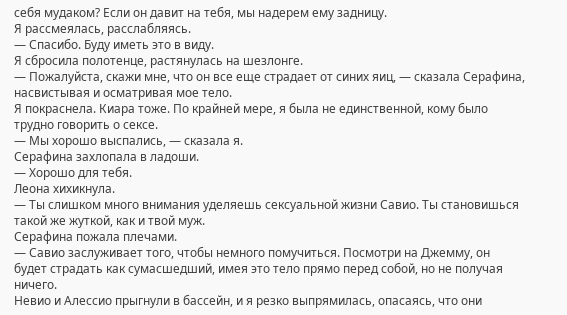себя мудаком? Если он давит на тебя, мы надерем ему задницу.
Я рассмеялась, расслабляясь.
— Спасибо. Буду иметь это в виду.
Я сбросила полотенце, растянулась на шезлонге.
— Пожалуйста, скажи мне, что он все еще страдает от синих яиц, — сказала Серафина, насвистывая и осматривая мое тело.
Я покраснела. Киара тоже. По крайней мере, я была не единственной, кому было трудно говорить о сексе.
— Мы хорошо выспались, — сказала я.
Серафина захлопала в ладоши.
— Хорошо для тебя.
Леона хихикнула.
— Ты слишком много внимания уделяешь сексуальной жизни Савио. Ты становишься такой же жуткой, как и твой муж.
Серафина пожала плечами.
— Савио заслуживает того, чтобы немного помучиться. Посмотри на Джемму, он будет страдать как сумасшедший, имея это тело прямо перед собой, но не получая ничего.
Невио и Алессио прыгнули в бассейн, и я резко выпрямилась, опасаясь, что они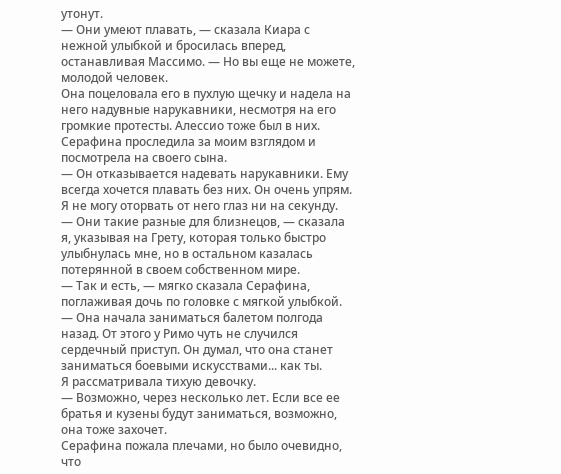утонут.
— Они умеют плавать, — сказала Киара с нежной улыбкой и бросилась вперед, останавливая Массимо. — Но вы еще не можете, молодой человек.
Она поцеловала его в пухлую щечку и надела на него надувные нарукавники, несмотря на его громкие протесты. Алессио тоже был в них.
Серафина проследила за моим взглядом и посмотрела на своего сына.
— Он отказывается надевать нарукавники. Ему всегда хочется плавать без них. Он очень упрям. Я не могу оторвать от него глаз ни на секунду.
— Они такие разные для близнецов, — сказала я, указывая на Грету, которая только быстро улыбнулась мне, но в остальном казалась потерянной в своем собственном мире.
— Так и есть, — мягко сказала Серафина, поглаживая дочь по головке с мягкой улыбкой. — Она начала заниматься балетом полгода назад. От этого у Римо чуть не случился сердечный приступ. Он думал, что она станет заниматься боевыми искусствами... как ты.
Я рассматривала тихую девочку.
— Возможно, через несколько лет. Если все ее братья и кузены будут заниматься, возможно, она тоже захочет.
Серафина пожала плечами, но было очевидно, что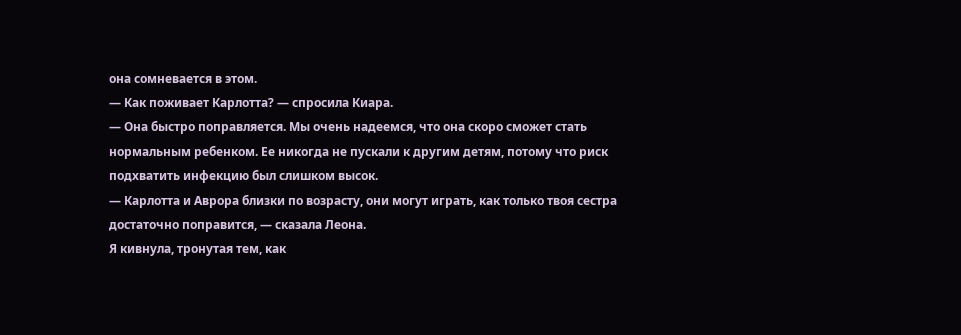она сомневается в этом.
— Как поживает Карлотта? — спросила Киара.
— Она быстро поправляется. Мы очень надеемся, что она скоро сможет стать нормальным ребенком. Ее никогда не пускали к другим детям, потому что риск подхватить инфекцию был слишком высок.
— Карлотта и Аврора близки по возрасту, они могут играть, как только твоя сестра достаточно поправится, — сказала Леона.
Я кивнула, тронутая тем, как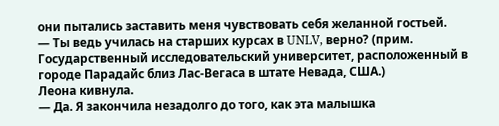они пытались заставить меня чувствовать себя желанной гостьей.
— Ты ведь училась на старших курсах в UNLV, верно? (прим. Государственный исследовательский университет, расположенный в городе Парадайс близ Лас-Вегаса в штате Невада, США.)
Леона кивнула.
— Да. Я закончила незадолго до того, как эта малышка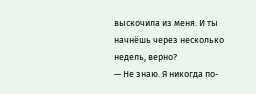выскочила из меня. И ты начнёшь через несколько недель, верно?
— Не знаю. Я никогда по-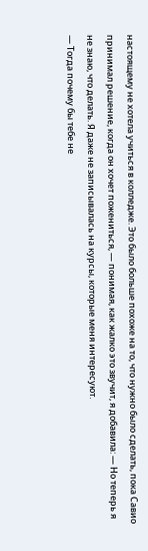настоящему не хотела учиться в колледже. Это было больше похоже на то, что нужно было сделать, пока Савио принимал решение, когда он хочет пожениться, — понимая, как жалко это звучит, я добавила: — Но теперь я не знаю, что делать. Я даже не записывалась на курсы, которые меня интересуют.
— Тогда почему бы тебе не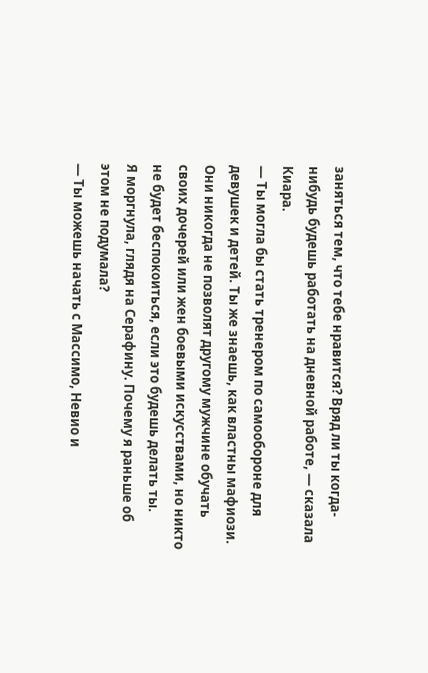заняться тем, что тебе нравится? Вряд ли ты когда-нибудь будешь работать на дневной работе, — сказала Киара.
— Ты могла бы стать тренером по самообороне для девушек и детей. Ты же знаешь, как властны мафиози. Они никогда не позволят другому мужчине обучать своих дочерей или жен боевыми искусствами, но никто не будет беспокоиться, если это будешь делать ты.
Я моргнула, глядя на Серафину. Почему я раньше об этом не подумала?
— Ты можешь начать с Массимо, Невио и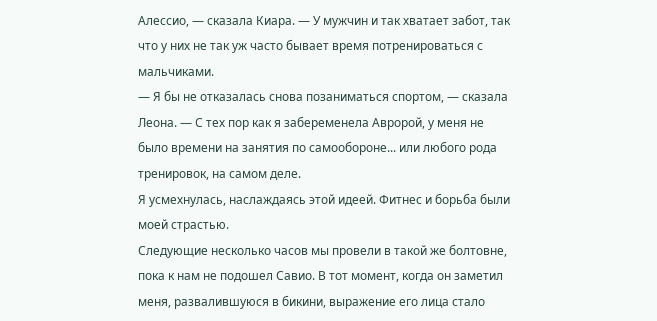Алессио, — сказала Киара. — У мужчин и так хватает забот, так что у них не так уж часто бывает время потренироваться с мальчиками.
— Я бы не отказалась снова позаниматься спортом, — сказала Леона. — С тех пор как я забеременела Авророй, у меня не было времени на занятия по самообороне... или любого рода тренировок, на самом деле.
Я усмехнулась, наслаждаясь этой идеей. Фитнес и борьба были моей страстью.
Следующие несколько часов мы провели в такой же болтовне, пока к нам не подошел Савио. В тот момент, когда он заметил меня, развалившуюся в бикини, выражение его лица стало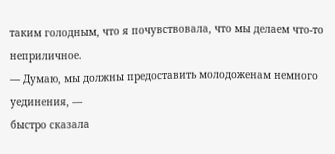таким голодным, что я почувствовала, что мы делаем что-то неприличное.
— Думаю, мы должны предоставить молодоженам немного уединения, —
быстро сказала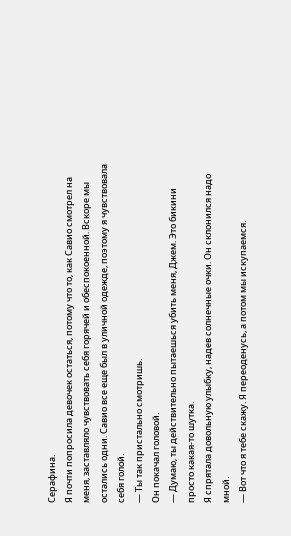Серафина.
Я почти попросила девочек остаться, потому что то, как Савио смотрел на меня, заставляло чувствовать себя горячей и обеспокоенной. Вскоре мы остались одни. Савио все еще был в уличной одежде, поэтому я чувствовала себя голой.
— Ты так пристально смотришь.
Он покачал головой.
— Думаю, ты действительно пытаешься убить меня, Джем. Это бикини просто какая-то шутка.
Я спрятала довольную улыбку, надев солнечные очки. Он склонился надо мной.
— Вот что я тебе скажу. Я переоденусь, а потом мы искупаемся.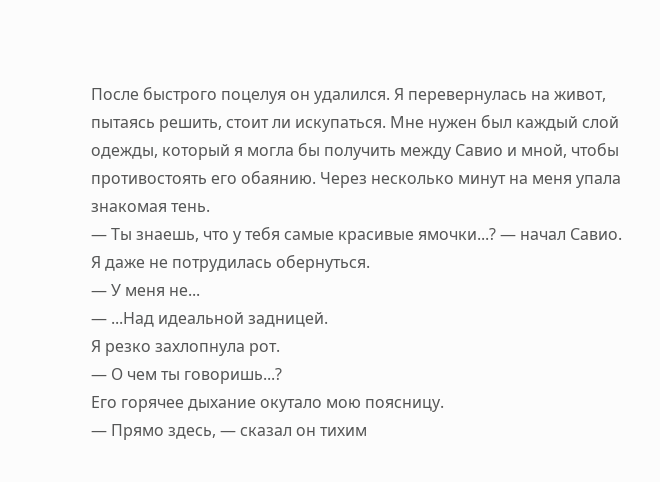После быстрого поцелуя он удалился. Я перевернулась на живот, пытаясь решить, стоит ли искупаться. Мне нужен был каждый слой одежды, который я могла бы получить между Савио и мной, чтобы противостоять его обаянию. Через несколько минут на меня упала знакомая тень.
— Ты знаешь, что у тебя самые красивые ямочки...? — начал Савио.
Я даже не потрудилась обернуться.
— У меня не...
— ...Над идеальной задницей.
Я резко захлопнула рот.
— О чем ты говоришь...?
Его горячее дыхание окутало мою поясницу.
— Прямо здесь, — сказал он тихим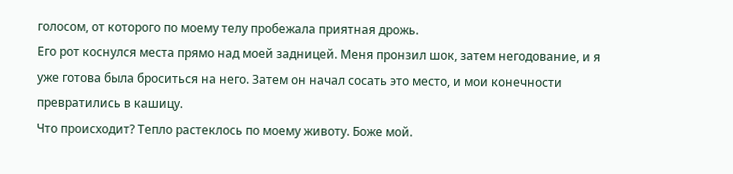голосом, от которого по моему телу пробежала приятная дрожь.
Его рот коснулся места прямо над моей задницей. Меня пронзил шок, затем негодование, и я уже готова была броситься на него. Затем он начал сосать это место, и мои конечности превратились в кашицу.
Что происходит? Тепло растеклось по моему животу. Боже мой.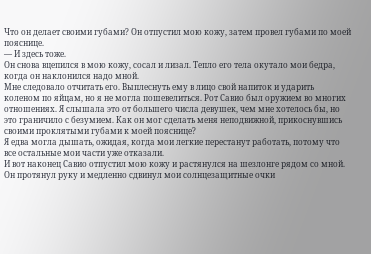Что он делает своими губами? Он отпустил мою кожу, затем провел губами по моей пояснице.
— И здесь тоже.
Он снова вцепился в мою кожу, сосал и лизал. Тепло его тела окутало мои бедра, когда он наклонился надо мной.
Мне следовало отчитать его. Выплеснуть ему в лицо свой напиток и ударить коленом по яйцам, но я не могла пошевелиться. Рот Савио был оружием во многих отношениях. Я слышала это от большего числа девушек, чем мне хотелось бы, но это граничило с безумием. Как он мог сделать меня неподвижной, прикоснувшись своими проклятыми губами к моей пояснице?
Я едва могла дышать, ожидая, когда мои легкие перестанут работать, потому что все остальные мои части уже отказали.
И вот наконец Савио отпустил мою кожу и растянулся на шезлонге рядом со мной. Он протянул руку и медленно сдвинул мои солнцезащитные очки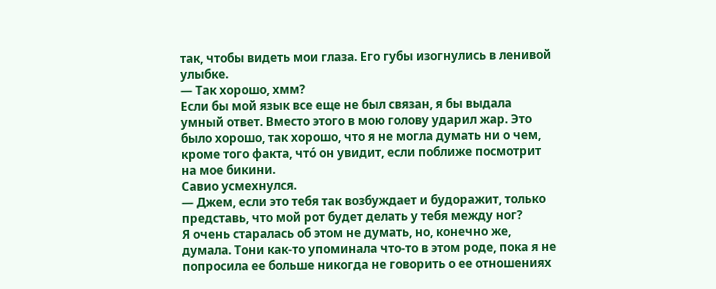так, чтобы видеть мои глаза. Его губы изогнулись в ленивой улыбке.
— Так хорошо, хмм?
Если бы мой язык все еще не был связан, я бы выдала умный ответ. Вместо этого в мою голову ударил жар. Это было хорошо, так хорошо, что я не могла думать ни о чем, кроме того факта, что́ он увидит, если поближе посмотрит на мое бикини.
Савио усмехнулся.
— Джем, если это тебя так возбуждает и будоражит, только представь, что мой рот будет делать у тебя между ног?
Я очень старалась об этом не думать, но, конечно же, думала. Тони как-то упоминала что-то в этом роде, пока я не попросила ее больше никогда не говорить о ее отношениях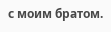с моим братом.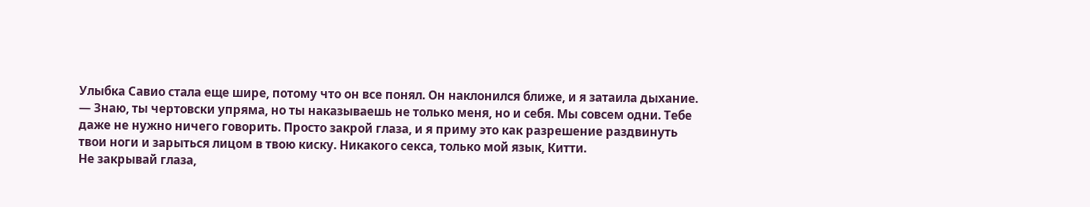Улыбка Савио стала еще шире, потому что он все понял. Он наклонился ближе, и я затаила дыхание.
— Знаю, ты чертовски упряма, но ты наказываешь не только меня, но и себя. Мы совсем одни. Тебе даже не нужно ничего говорить. Просто закрой глаза, и я приму это как разрешение раздвинуть твои ноги и зарыться лицом в твою киску. Никакого секса, только мой язык, Китти.
Не закрывай глаза,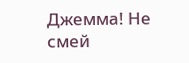Джемма! Не смей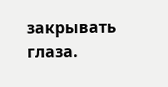закрывать глаза.